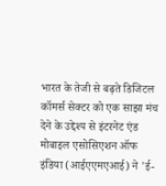भारत के तेजी से बढ़ते डिजिटल कॉमर्स सेक्टर को एक साझा मंच देने के उद्देश्य से इंटरनेट एंड मोबाइल एसोसिएशन ऑफ इंडिया (आईएएमएआई) ने 'ई-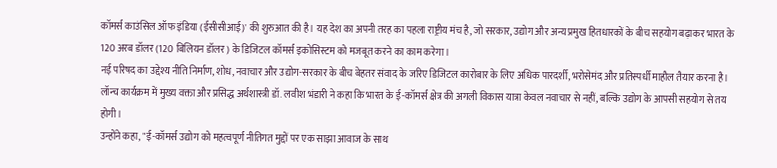कॉमर्स काउंसिल ऑफ इंडिया (ईसीसीआई)' की शुरुआत की है। यह देश का अपनी तरह का पहला राष्ट्रीय मंच है, जो सरकार, उद्योग और अन्य प्रमुख हितधारकों के बीच सहयोग बढ़ाकर भारत के 120 अरब डॉलर (120 बिलियन डॉलर) के डिजिटल कॉमर्स इकोसिस्टम को मजबूत करने का काम करेगा।
नई परिषद का उद्देश्य नीति निर्माण, शोध, नवाचार और उद्योग-सरकार के बीच बेहतर संवाद के जरिए डिजिटल कारोबार के लिए अधिक पारदर्शी, भरोसेमंद और प्रतिस्पर्धी माहौल तैयार करना है।
लॉन्च कार्यक्रम में मुख्य वक्ता और प्रसिद्ध अर्थशास्त्री डॉ. लवीश भंडारी ने कहा कि भारत के ई-कॉमर्स क्षेत्र की अगली विकास यात्रा केवल नवाचार से नहीं, बल्कि उद्योग के आपसी सहयोग से तय होगी।
उन्होंने कहा, "ई-कॉमर्स उद्योग को महत्वपूर्ण नीतिगत मुद्दों पर एक साझा आवाज के साथ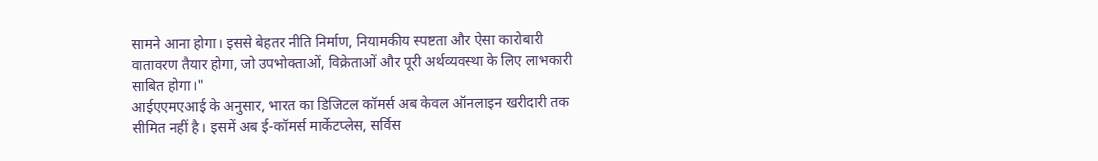सामने आना होगा। इससे बेहतर नीति निर्माण, नियामकीय स्पष्टता और ऐसा कारोबारी वातावरण तैयार होगा, जो उपभोक्ताओं, विक्रेताओं और पूरी अर्थव्यवस्था के लिए लाभकारी साबित होगा।"
आईएएमएआई के अनुसार, भारत का डिजिटल कॉमर्स अब केवल ऑनलाइन खरीदारी तक सीमित नहीं है। इसमें अब ई-कॉमर्स मार्केटप्लेस, सर्विस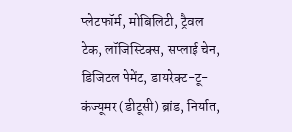प्लेटफॉर्म, मोबिलिटी, ट्रैवल टेक, लॉजिस्टिक्स, सप्लाई चेन, डिजिटल पेमेंट, डायरेक्ट-टू-कंज्यूमर (डीटूसी) ब्रांड, निर्यात,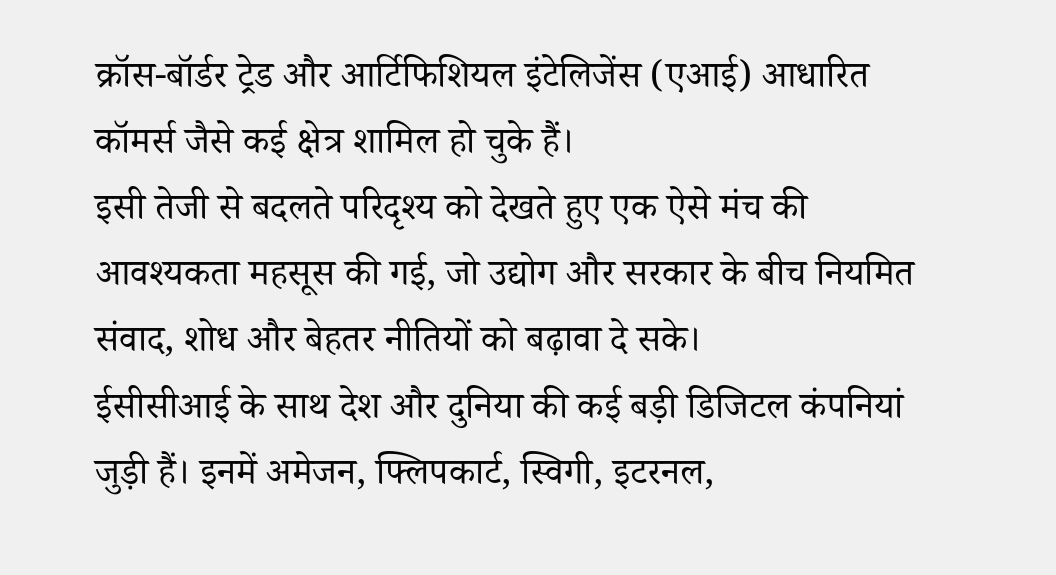क्रॉस-बॉर्डर ट्रेड और आर्टिफिशियल इंटेलिजेंस (एआई) आधारित कॉमर्स जैसे कई क्षेत्र शामिल हो चुके हैं।
इसी तेजी से बदलते परिदृश्य को देखते हुए एक ऐसे मंच की आवश्यकता महसूस की गई, जो उद्योग और सरकार के बीच नियमित संवाद, शोध और बेहतर नीतियों को बढ़ावा दे सके।
ईसीसीआई के साथ देश और दुनिया की कई बड़ी डिजिटल कंपनियां जुड़ी हैं। इनमें अमेजन, फ्लिपकार्ट, स्विगी, इटरनल,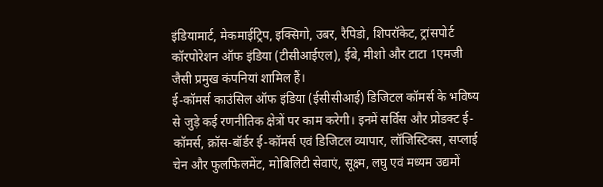इंडियामार्ट, मेकमाईट्रिप, इक्सिगो, उबर, रैपिडो, शिपरॉकेट, ट्रांसपोर्ट कॉरपोरेशन ऑफ इंडिया (टीसीआईएल), ईबे, मीशो और टाटा 1एमजी जैसी प्रमुख कंपनियां शामिल हैं।
ई-कॉमर्स काउंसिल ऑफ इंडिया (ईसीसीआई) डिजिटल कॉमर्स के भविष्य से जुड़े कई रणनीतिक क्षेत्रों पर काम करेगी। इनमें सर्विस और प्रोडक्ट ई-कॉमर्स, क्रॉस-बॉर्डर ई-कॉमर्स एवं डिजिटल व्यापार, लॉजिस्टिक्स, सप्लाई चेन और फुलफिलमेंट, मोबिलिटी सेवाएं, सूक्ष्म, लघु एवं मध्यम उद्यमों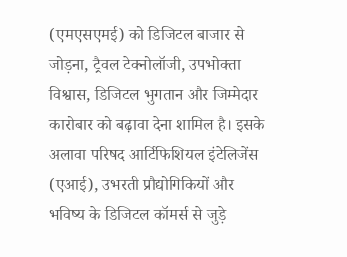(एमएसएमई) को डिजिटल बाजार से जोड़ना, ट्रैवल टेक्नोलॉजी, उपभोक्ता विश्वास, डिजिटल भुगतान और जिम्मेदार कारोबार को बढ़ावा देना शामिल है। इसके अलावा परिषद आर्टिफिशियल इंटेलिजेंस (एआई), उभरती प्रौद्योगिकियों और भविष्य के डिजिटल कॉमर्स से जुड़े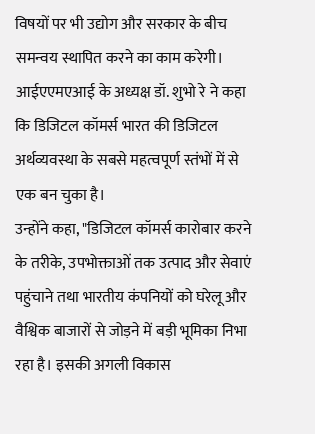विषयों पर भी उद्योग और सरकार के बीच समन्वय स्थापित करने का काम करेगी।
आईएएमएआई के अध्यक्ष डॉ. शुभो रे ने कहा कि डिजिटल कॉमर्स भारत की डिजिटल अर्थव्यवस्था के सबसे महत्वपूर्ण स्तंभों में से एक बन चुका है।
उन्होंने कहा, "डिजिटल कॉमर्स कारोबार करने के तरीके, उपभोक्ताओं तक उत्पाद और सेवाएं पहुंचाने तथा भारतीय कंपनियों को घरेलू और वैश्विक बाजारों से जोड़ने में बड़ी भूमिका निभा रहा है। इसकी अगली विकास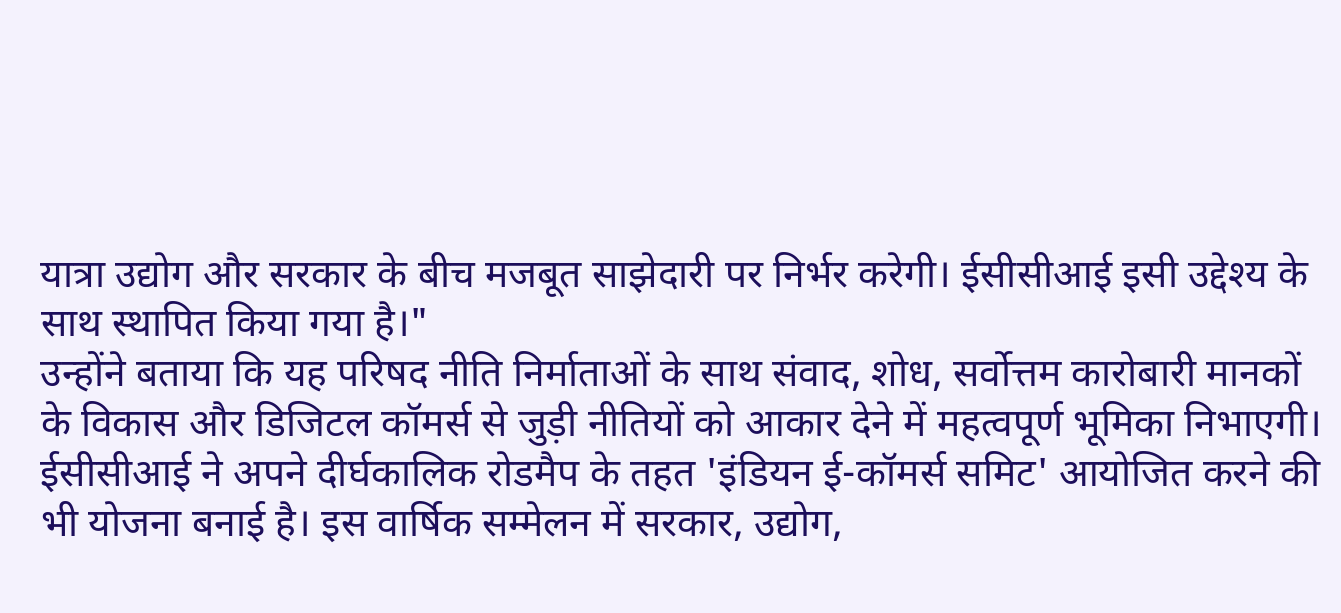यात्रा उद्योग और सरकार के बीच मजबूत साझेदारी पर निर्भर करेगी। ईसीसीआई इसी उद्देश्य के साथ स्थापित किया गया है।"
उन्होंने बताया कि यह परिषद नीति निर्माताओं के साथ संवाद, शोध, सर्वोत्तम कारोबारी मानकों के विकास और डिजिटल कॉमर्स से जुड़ी नीतियों को आकार देने में महत्वपूर्ण भूमिका निभाएगी।
ईसीसीआई ने अपने दीर्घकालिक रोडमैप के तहत 'इंडियन ई-कॉमर्स समिट' आयोजित करने की भी योजना बनाई है। इस वार्षिक सम्मेलन में सरकार, उद्योग,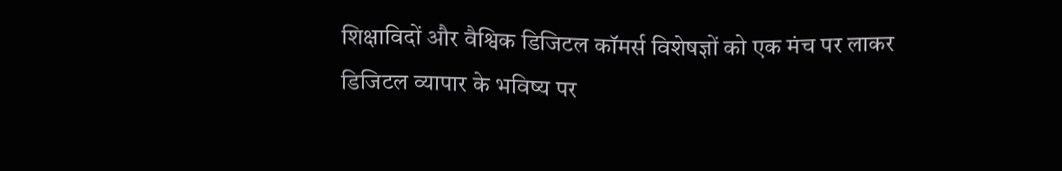शिक्षाविदों और वैश्विक डिजिटल कॉमर्स विशेषज्ञों को एक मंच पर लाकर डिजिटल व्यापार के भविष्य पर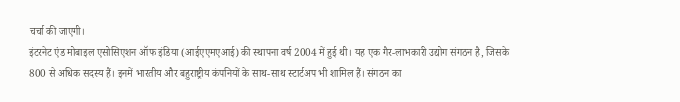चर्चा की जाएगी।
इंटरनेट एंड मोबाइल एसोसिएशन ऑफ इंडिया (आईएएमएआई) की स्थापना वर्ष 2004 में हुई थी। यह एक गैर-लाभकारी उद्योग संगठन है, जिसके 800 से अधिक सदस्य हैं। इनमें भारतीय और बहुराष्ट्रीय कंपनियों के साथ-साथ स्टार्टअप भी शामिल हैं। संगठन का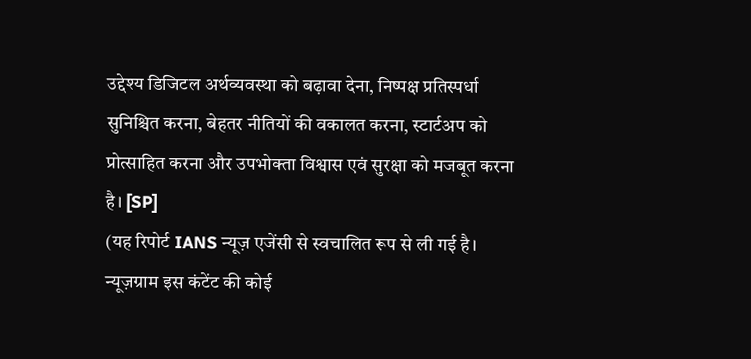उद्देश्य डिजिटल अर्थव्यवस्था को बढ़ावा देना, निष्पक्ष प्रतिस्पर्धा सुनिश्चित करना, बेहतर नीतियों की वकालत करना, स्टार्टअप को प्रोत्साहित करना और उपभोक्ता विश्वास एवं सुरक्षा को मजबूत करना है। [SP]
(यह रिपोर्ट IANS न्यूज़ एजेंसी से स्वचालित रूप से ली गई है। न्यूज़ग्राम इस कंटेंट की कोई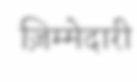ज़िम्मेदारी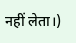नहीं लेता।)